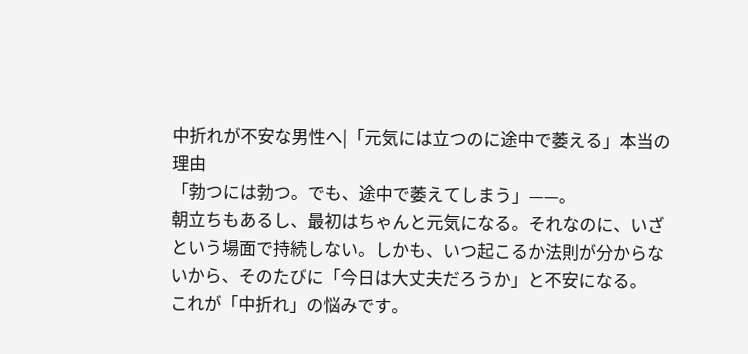中折れが不安な男性へ|「元気には立つのに途中で萎える」本当の理由
「勃つには勃つ。でも、途中で萎えてしまう」——。
朝立ちもあるし、最初はちゃんと元気になる。それなのに、いざという場面で持続しない。しかも、いつ起こるか法則が分からないから、そのたびに「今日は大丈夫だろうか」と不安になる。
これが「中折れ」の悩みです。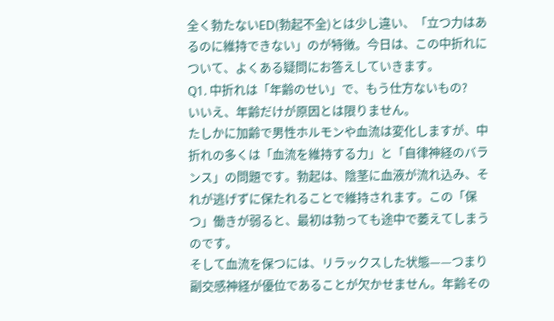全く勃たないED(勃起不全)とは少し違い、「立つ力はあるのに維持できない」のが特徴。今日は、この中折れについて、よくある疑問にお答えしていきます。
Q1. 中折れは「年齢のせい」で、もう仕方ないもの?
いいえ、年齢だけが原因とは限りません。
たしかに加齢で男性ホルモンや血流は変化しますが、中折れの多くは「血流を維持する力」と「自律神経のバランス」の問題です。勃起は、陰茎に血液が流れ込み、それが逃げずに保たれることで維持されます。この「保つ」働きが弱ると、最初は勃っても途中で萎えてしまうのです。
そして血流を保つには、リラックスした状態——つまり副交感神経が優位であることが欠かせません。年齢その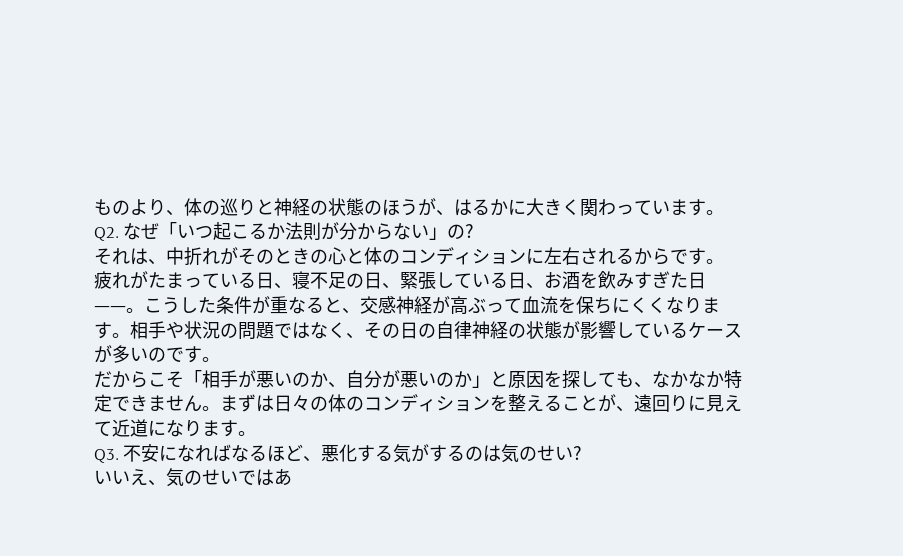ものより、体の巡りと神経の状態のほうが、はるかに大きく関わっています。
Q2. なぜ「いつ起こるか法則が分からない」の?
それは、中折れがそのときの心と体のコンディションに左右されるからです。
疲れがたまっている日、寝不足の日、緊張している日、お酒を飲みすぎた日——。こうした条件が重なると、交感神経が高ぶって血流を保ちにくくなります。相手や状況の問題ではなく、その日の自律神経の状態が影響しているケースが多いのです。
だからこそ「相手が悪いのか、自分が悪いのか」と原因を探しても、なかなか特定できません。まずは日々の体のコンディションを整えることが、遠回りに見えて近道になります。
Q3. 不安になればなるほど、悪化する気がするのは気のせい?
いいえ、気のせいではあ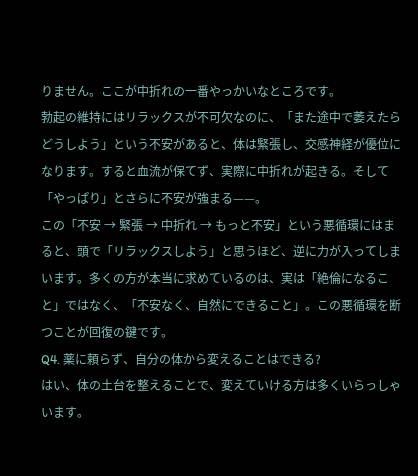りません。ここが中折れの一番やっかいなところです。
勃起の維持にはリラックスが不可欠なのに、「また途中で萎えたらどうしよう」という不安があると、体は緊張し、交感神経が優位になります。すると血流が保てず、実際に中折れが起きる。そして「やっぱり」とさらに不安が強まる——。
この「不安 → 緊張 → 中折れ → もっと不安」という悪循環にはまると、頭で「リラックスしよう」と思うほど、逆に力が入ってしまいます。多くの方が本当に求めているのは、実は「絶倫になること」ではなく、「不安なく、自然にできること」。この悪循環を断つことが回復の鍵です。
Q4. 薬に頼らず、自分の体から変えることはできる?
はい、体の土台を整えることで、変えていける方は多くいらっしゃいます。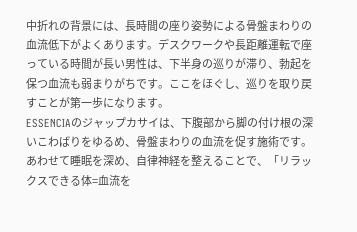中折れの背景には、長時間の座り姿勢による骨盤まわりの血流低下がよくあります。デスクワークや長距離運転で座っている時間が長い男性は、下半身の巡りが滞り、勃起を保つ血流も弱まりがちです。ここをほぐし、巡りを取り戻すことが第一歩になります。
ESSENCIAのジャップカサイは、下腹部から脚の付け根の深いこわばりをゆるめ、骨盤まわりの血流を促す施術です。あわせて睡眠を深め、自律神経を整えることで、「リラックスできる体=血流を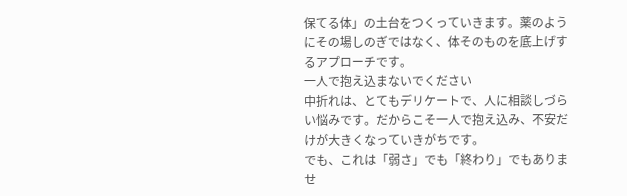保てる体」の土台をつくっていきます。薬のようにその場しのぎではなく、体そのものを底上げするアプローチです。
一人で抱え込まないでください
中折れは、とてもデリケートで、人に相談しづらい悩みです。だからこそ一人で抱え込み、不安だけが大きくなっていきがちです。
でも、これは「弱さ」でも「終わり」でもありませ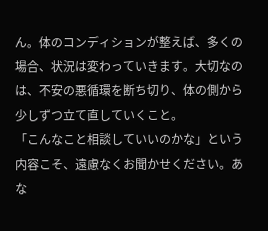ん。体のコンディションが整えば、多くの場合、状況は変わっていきます。大切なのは、不安の悪循環を断ち切り、体の側から少しずつ立て直していくこと。
「こんなこと相談していいのかな」という内容こそ、遠慮なくお聞かせください。あな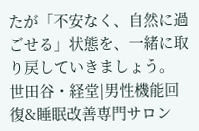たが「不安なく、自然に過ごせる」状態を、一緒に取り戻していきましょう。
世田谷・経堂|男性機能回復&睡眠改善専門サロン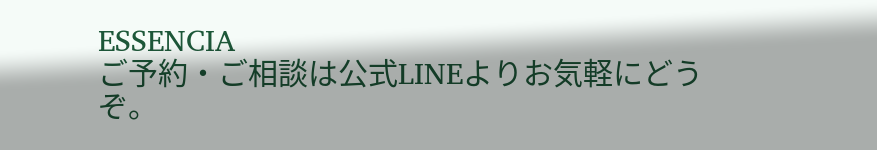ESSENCIA
ご予約・ご相談は公式LINEよりお気軽にどうぞ。